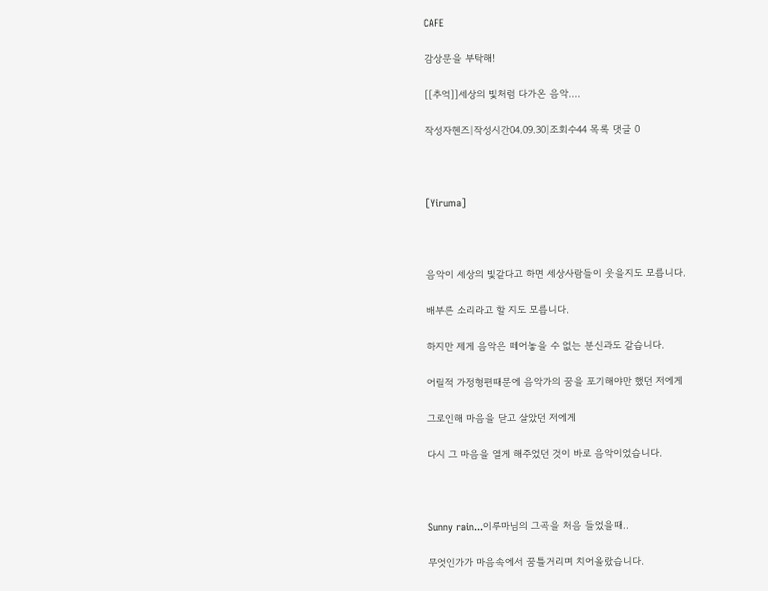CAFE

감상문을 부탁해!

[[추억]]세상의 빛처럼 다가온 음악....

작성자헨즈|작성시간04.09.30|조회수44 목록 댓글 0



[Yiruma]



음악이 세상의 빛같다고 하면 세상사람들이 웃을지도 모릅니다.

배부른 소리라고 할 지도 모릅니다.

하지만 제게 음악은 떼어놓을 수 없는 분신과도 같습니다.

어릴적 가정형편때문에 음악가의 꿈을 포기해야만 했던 저에게

그로인해 마음을 닫고 살았던 저에게

다시 그 마음을 열게 해주었던 것이 바로 음악이었습니다.



Sunny rain...이루마님의 그곡을 처음 들었을때..

무엇인가가 마음속에서 꿈틀거리며 치어올랐습니다.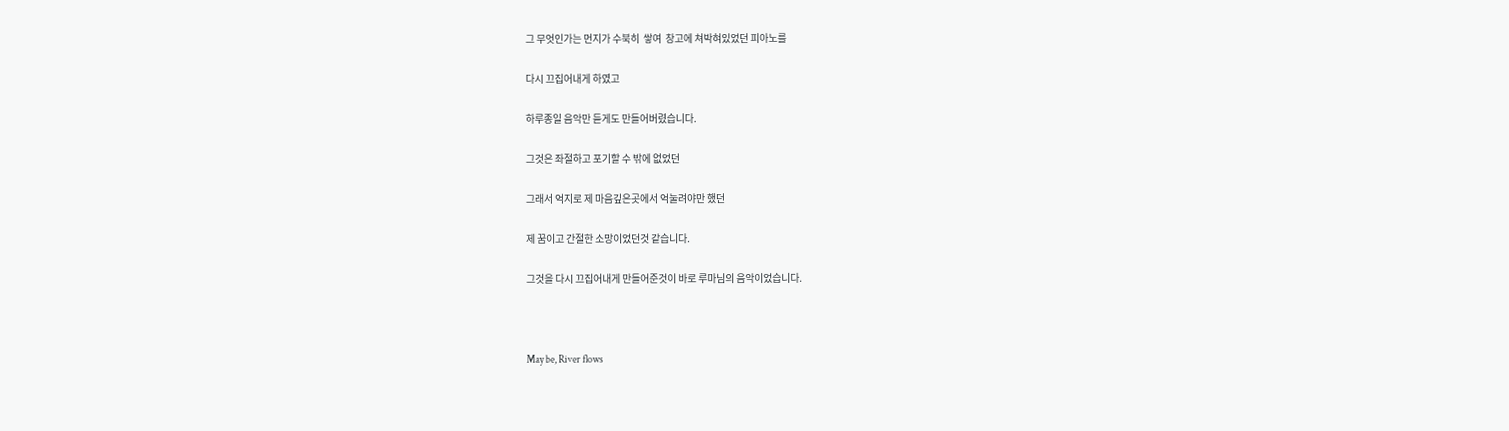그 무엇인가는 먼지가 수북히  쌓여  창고에 쳐박혀있었던 피아노를

다시 끄집어내게 하였고

하루종일 음악만 듣게도 만들어버렸습니다.

그것은 좌절하고 포기할 수 밖에 없었던

그래서 억지로 제 마음깊은곳에서 억눌려야만 했던

제 꿈이고 간절한 소망이었던것 같습니다.

그것을 다시 끄집어내게 만들어준것이 바로 루마님의 음악이었습니다.



May be, River flows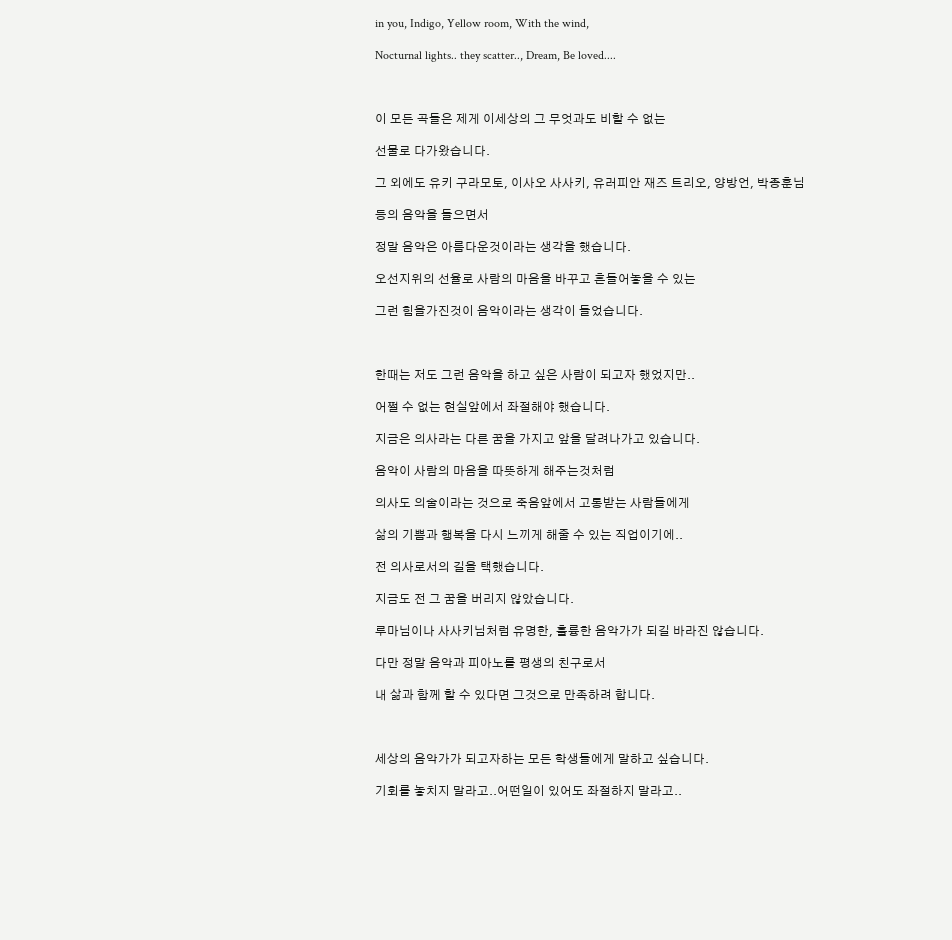in you, Indigo, Yellow room, With the wind,

Nocturnal lights.. they scatter.., Dream, Be loved....



이 모든 곡들은 제게 이세상의 그 무엇과도 비할 수 없는

선물로 다가왔습니다.

그 외에도 유키 구라모토, 이사오 사사키, 유러피안 재즈 트리오, 양방언, 박종훈님

등의 음악을 들으면서

정말 음악은 아름다운것이라는 생각을 했습니다.

오선지위의 선율로 사람의 마음을 바꾸고 흔들어놓을 수 있는

그런 힘을가진것이 음악이라는 생각이 들었습니다.



한때는 저도 그런 음악을 하고 싶은 사람이 되고자 했었지만..

어쩔 수 없는 현실앞에서 좌절해야 했습니다.

지금은 의사라는 다른 꿈을 가지고 앞을 달려나가고 있습니다.

음악이 사람의 마음을 따뜻하게 해주는것처럼

의사도 의술이라는 것으로 죽음앞에서 고통받는 사람들에게

삶의 기쁨과 행복을 다시 느끼게 해줄 수 있는 직업이기에..

전 의사로서의 길을 택했습니다.

지금도 전 그 꿈을 버리지 않았습니다.

루마님이나 사사키님처럼 유명한, 훌륭한 음악가가 되길 바라진 않습니다.

다만 정말 음악과 피아노를 평생의 친구로서

내 삶과 함께 할 수 있다면 그것으로 만족하려 합니다.



세상의 음악가가 되고자하는 모든 학생들에게 말하고 싶습니다.

기회를 놓치지 말라고..어떤일이 있어도 좌절하지 말라고..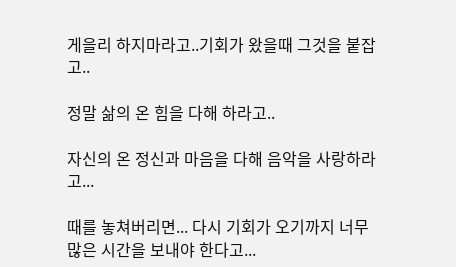게을리 하지마라고..기회가 왔을때 그것을 붙잡고..

정말 삶의 온 힘을 다해 하라고..

자신의 온 정신과 마음을 다해 음악을 사랑하라고...

때를 놓쳐버리면... 다시 기회가 오기까지 너무많은 시간을 보내야 한다고...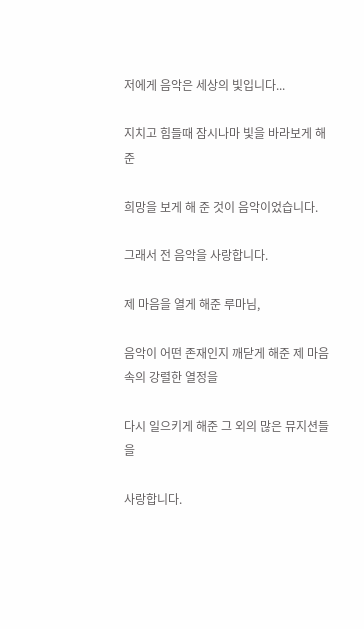저에게 음악은 세상의 빛입니다...

지치고 힘들때 잠시나마 빛을 바라보게 해준

희망을 보게 해 준 것이 음악이었습니다.

그래서 전 음악을 사랑합니다.

제 마음을 열게 해준 루마님,

음악이 어떤 존재인지 깨닫게 해준 제 마음속의 강렬한 열정을

다시 일으키게 해준 그 외의 많은 뮤지션들을

사랑합니다.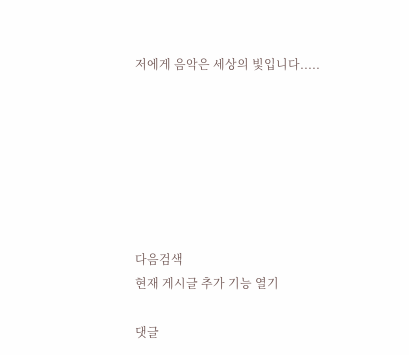저에게 음악은 세상의 빛입니다.....







다음검색
현재 게시글 추가 기능 열기

댓글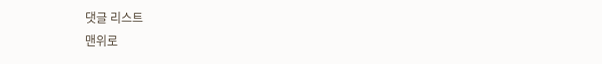댓글 리스트
맨위로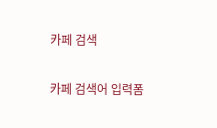카페 검색

카페 검색어 입력폼